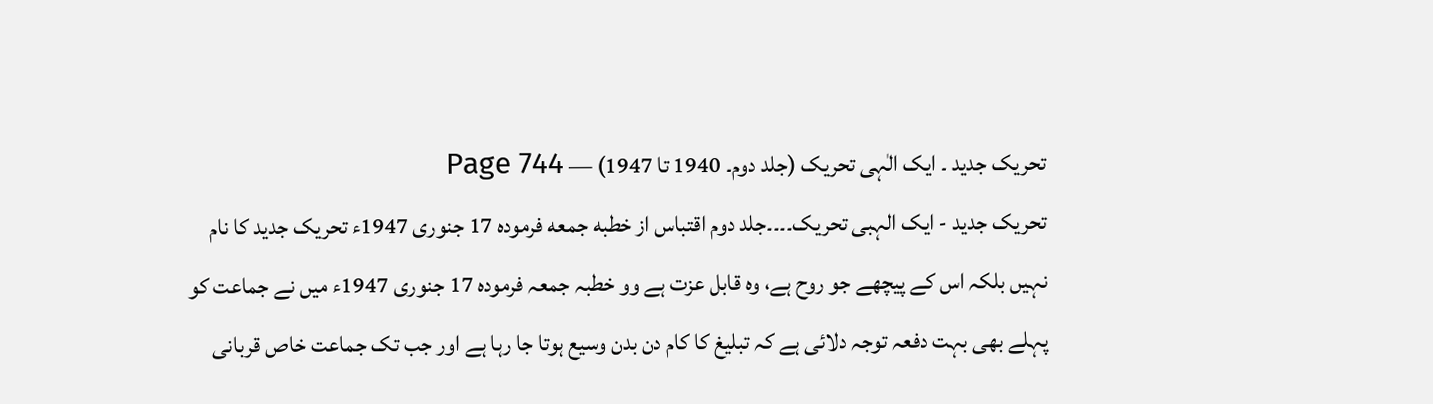تحریک جدید ۔ ایک الٰہی تحریک (جلد دوم۔ 1940 تا 1947) — Page 744
تحریک جدید - ایک الہبی تحریک۔۔۔۔جلد دوم اقتباس از خطبه جمعه فرموده 17 جنوری 1947ء تحریک جدید کا نام نہیں بلکہ اس کے پیچھے جو روح ہے، وہ قابل عزت ہے وو خطبہ جمعہ فرمودہ 17 جنوری 1947ء میں نے جماعت کو پہلے بھی بہت دفعہ توجہ دلائی ہے کہ تبلیغ کا کام دن بدن وسیع ہوتا جا رہا ہے اور جب تک جماعت خاص قربانی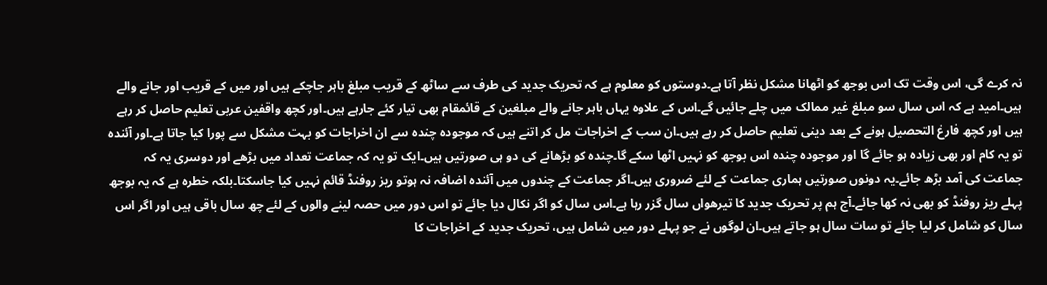نہ کرے گی، اس وقت تک اس بوجھ کو اٹھانا مشکل نظر آتا ہے۔دوستوں کو معلوم ہے کہ تحریک جدید کی طرف سے ساٹھ کے قریب مبلغ باہر جاچکے ہیں اور میں کے قریب اور جانے والے ہیں۔امید ہے کہ اس سال سو مبلغ غیر ممالک میں چلے جائیں گے۔اس کے علاوہ یہاں باہر جانے والے مبلغین کے قائمقام بھی تیار کئے جارہے ہیں۔اور کچھ واقفین عربی تعلیم حاصل کر رہے ہیں اور کچھ فارغ التحصیل ہونے کے بعد دینی تعلیم حاصل کر رہے ہیں۔ان سب کے اخراجات مل کر اتنے ہیں کہ موجودہ چندہ سے ان اخراجات کو بہت مشکل سے پورا کیا جاتا ہے۔اور آئندہ تو یہ کام اور بھی زیادہ ہو جائے گا اور موجودہ چندہ اس بوجھ کو نہیں اٹھا سکے گا۔چندہ کو بڑھانے کی دو ہی صورتیں ہیں۔ایک تو یہ کہ جماعت تعداد میں بڑھے اور دوسری یہ کہ جماعت کی آمد بڑھ جائے۔یہ دونوں صورتیں ہماری جماعت کے لئے ضروری ہیں۔اگر جماعت کے چندوں میں آئندہ اضافہ نہ ہوتو ریز روفنڈ قائم نہیں کیا جاسکتا۔بلکہ خطرہ ہے کہ یہ بوجھ پہلے ریز روفنڈ کو بھی نہ کھا جائے۔آج ہم پر تحریک جدید کا تیرھواں سال گزر رہا ہے۔اس سال کو اگر نکال دیا جائے تو اس دور میں حصہ لینے والوں کے لئے چھ سال باقی ہیں اور اگر اس سال کو شامل کر لیا جائے تو سات سال ہو جاتے ہیں۔ان لوگوں نے جو پہلے دور میں شامل ہیں، تحریک جدید کے اخراجات کا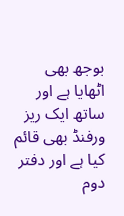بوجھ بھی اٹھایا ہے اور ساتھ ایک ریز ورفنڈ بھی قائم کیا ہے اور دفتر دوم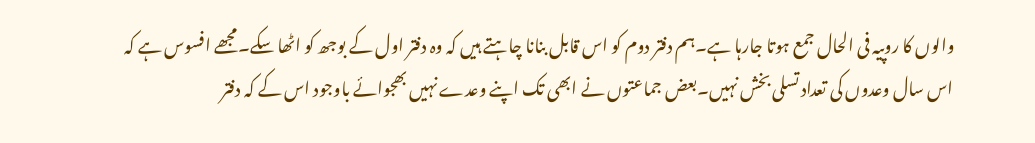والوں کا روپیہ فی الحال جمع ہوتا جارہا ہے۔ہم دفتر دوم کو اس قابل بنانا چاہتے ہیں کہ وہ دفتر اول کے بوجھ کو اٹھا سکے۔مجھے افسوس ہے کہ اس سال وعدوں کی تعداد تسلی بخش نہیں۔بعض جماعتوں نے ابھی تک اپنے وعدے نہیں بھجوائے باوجود اس کے کہ دفتر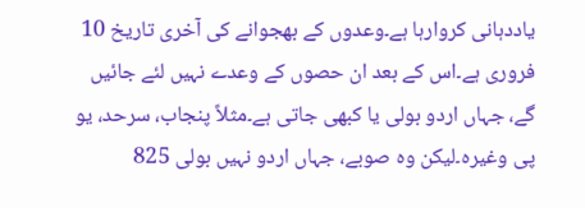یاددہانی کروارہا ہے۔وعدوں کے بھجوانے کی آخری تاریخ 10 فروری ہے۔اس کے بعد ان حصوں کے وعدے نہیں لئے جائیں گے، جہاں اردو بولی یا کبھی جاتی ہے۔مثلاً پنجاب، سرحد، یو پی وغیرہ۔لیکن وہ صوبے، جہاں اردو نہیں بولی 825